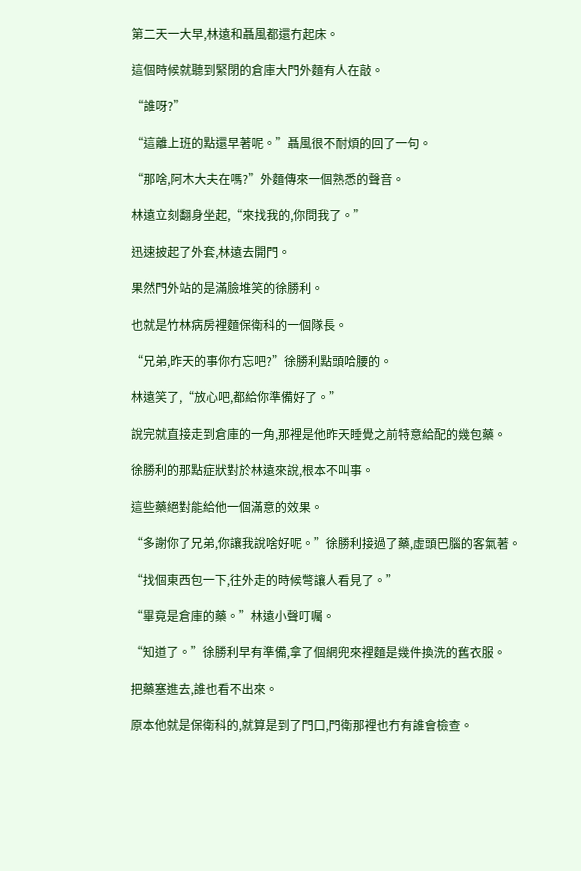第二天一大早,林遠和聶風都還冇起床。

這個時候就聽到緊閉的倉庫大門外麵有人在敲。

“誰呀?”

“這離上班的點還早著呢。”聶風很不耐煩的回了一句。

“那啥,阿木大夫在嗎?”外麵傳來一個熟悉的聲音。

林遠立刻翻身坐起,“來找我的,你問我了。”

迅速披起了外套,林遠去開門。

果然門外站的是滿臉堆笑的徐勝利。

也就是竹林病房裡麵保衛科的一個隊長。

“兄弟,昨天的事你冇忘吧?”徐勝利點頭哈腰的。

林遠笑了,“放心吧,都給你準備好了。”

說完就直接走到倉庫的一角,那裡是他昨天睡覺之前特意給配的幾包藥。

徐勝利的那點症狀對於林遠來說,根本不叫事。

這些藥絕對能給他一個滿意的效果。

“多謝你了兄弟,你讓我說啥好呢。”徐勝利接過了藥,虛頭巴腦的客氣著。

“找個東西包一下,往外走的時候彆讓人看見了。”

“畢竟是倉庫的藥。”林遠小聲叮囑。

“知道了。”徐勝利早有準備,拿了個網兜來裡麵是幾件換洗的舊衣服。

把藥塞進去,誰也看不出來。

原本他就是保衛科的,就算是到了門口,門衛那裡也冇有誰會檢查。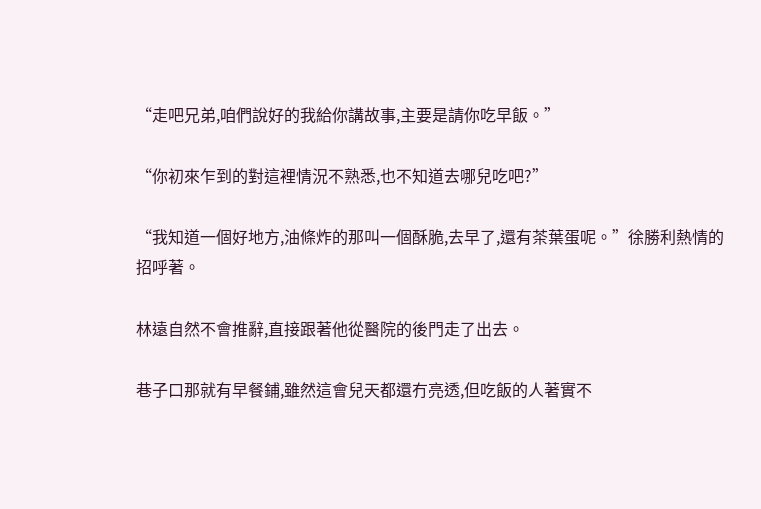“走吧兄弟,咱們說好的我給你講故事,主要是請你吃早飯。”

“你初來乍到的對這裡情況不熟悉,也不知道去哪兒吃吧?”

“我知道一個好地方,油條炸的那叫一個酥脆,去早了,還有茶葉蛋呢。”徐勝利熱情的招呼著。

林遠自然不會推辭,直接跟著他從醫院的後門走了出去。

巷子口那就有早餐鋪,雖然這會兒天都還冇亮透,但吃飯的人著實不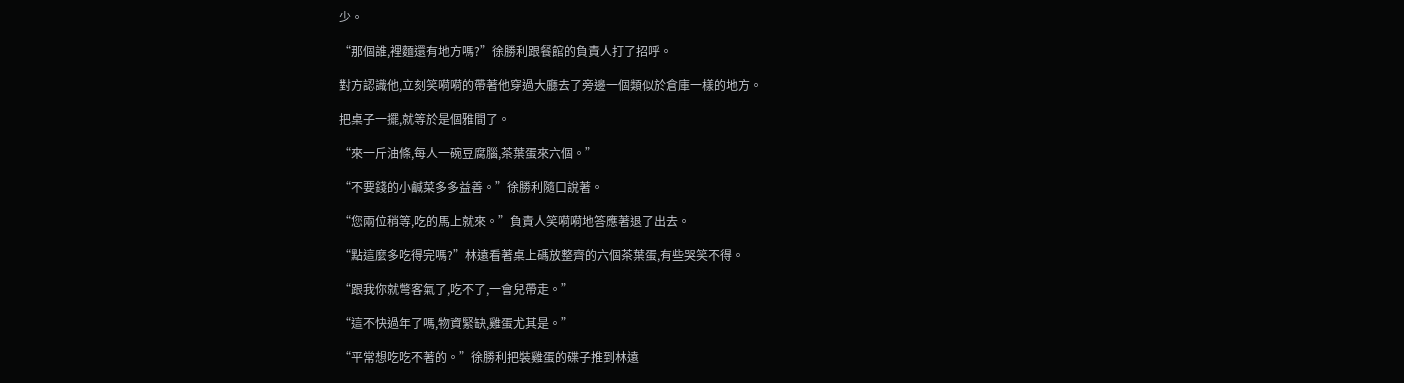少。

“那個誰,裡麵還有地方嗎?”徐勝利跟餐館的負責人打了招呼。

對方認識他,立刻笑嗬嗬的帶著他穿過大廳去了旁邊一個類似於倉庫一樣的地方。

把桌子一擺,就等於是個雅間了。

“來一斤油條,每人一碗豆腐腦,茶葉蛋來六個。”

“不要錢的小鹹菜多多益善。”徐勝利隨口說著。

“您兩位稍等,吃的馬上就來。”負責人笑嗬嗬地答應著退了出去。

“點這麼多吃得完嗎?”林遠看著桌上碼放整齊的六個茶葉蛋,有些哭笑不得。

“跟我你就彆客氣了,吃不了,一會兒帶走。”

“這不快過年了嗎,物資緊缺,雞蛋尤其是。”

“平常想吃吃不著的。”徐勝利把裝雞蛋的碟子推到林遠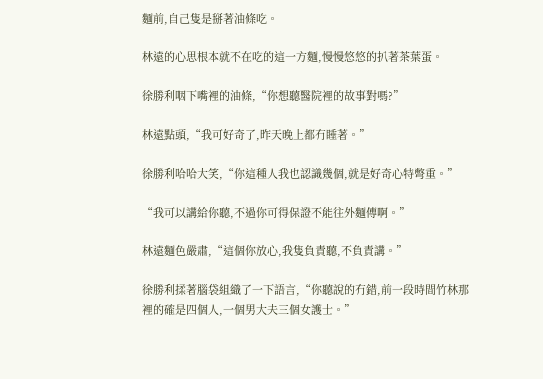麵前,自己隻是掰著油條吃。

林遠的心思根本就不在吃的這一方麵,慢慢悠悠的扒著茶葉蛋。

徐勝利咽下嘴裡的油條,“你想聽醫院裡的故事對嗎?”

林遠點頭,“我可好奇了,昨天晚上都冇睡著。”

徐勝利哈哈大笑,“你這種人我也認識幾個,就是好奇心特彆重。”

“我可以講給你聽,不過你可得保證不能往外麵傳啊。”

林遠麵色嚴肅,“這個你放心,我隻負責聽,不負責講。”

徐勝利揉著腦袋組織了一下語言,“你聽說的冇錯,前一段時間竹林那裡的確是四個人,一個男大夫三個女護士。”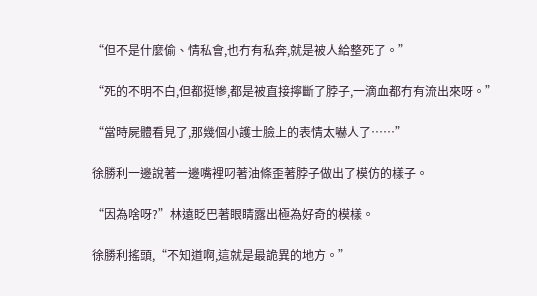“但不是什麼偷、情私會,也冇有私奔,就是被人給整死了。”

“死的不明不白,但都挺慘,都是被直接擰斷了脖子,一滴血都冇有流出來呀。”

“當時屍體看見了,那幾個小護士臉上的表情太嚇人了……”

徐勝利一邊說著一邊嘴裡叼著油條歪著脖子做出了模仿的樣子。

“因為啥呀?”林遠眨巴著眼睛露出極為好奇的模樣。

徐勝利搖頭,“不知道啊,這就是最詭異的地方。”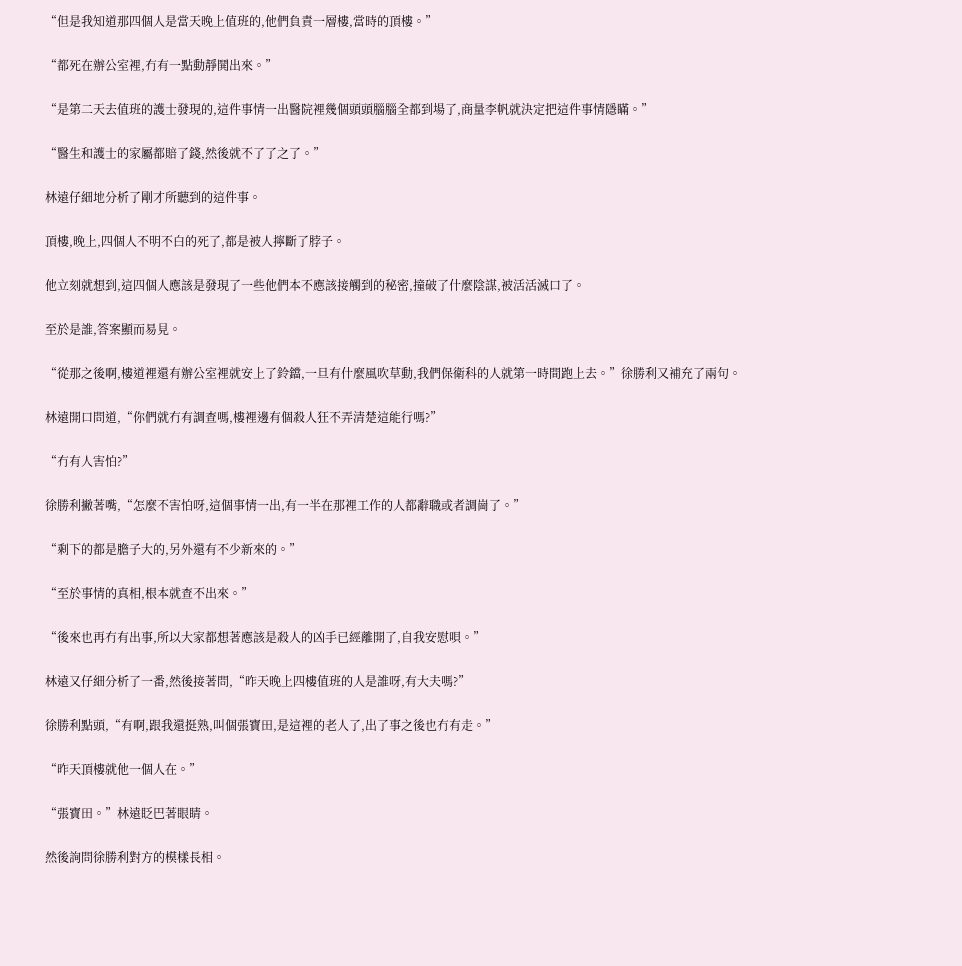“但是我知道那四個人是當天晚上值班的,他們負責一層樓,當時的頂樓。”

“都死在辦公室裡,冇有一點動靜鬨出來。”

“是第二天去值班的護士發現的,這件事情一出醫院裡幾個頭頭腦腦全都到場了,商量李帆就決定把這件事情隱瞞。”

“醫生和護士的家屬都賠了錢,然後就不了了之了。”

林遠仔細地分析了剛才所聽到的這件事。

頂樓,晚上,四個人不明不白的死了,都是被人擰斷了脖子。

他立刻就想到,這四個人應該是發現了一些他們本不應該接觸到的秘密,撞破了什麼陰謀,被活活滅口了。

至於是誰,答案顯而易見。

“從那之後啊,樓道裡還有辦公室裡就安上了鈴鐺,一旦有什麼風吹草動,我們保衛科的人就第一時間跑上去。”徐勝利又補充了兩句。

林遠開口問道,“你們就冇有調查嗎,樓裡邊有個殺人狂不弄清楚這能行嗎?”

“冇有人害怕?”

徐勝利撇著嘴,“怎麼不害怕呀,這個事情一出,有一半在那裡工作的人都辭職或者調崗了。”

“剩下的都是膽子大的,另外還有不少新來的。”

“至於事情的真相,根本就查不出來。”

“後來也再冇有出事,所以大家都想著應該是殺人的凶手已經離開了,自我安慰唄。”

林遠又仔細分析了一番,然後接著問,“昨天晚上四樓值班的人是誰呀,有大夫嗎?”

徐勝利點頭,“有啊,跟我還挺熟,叫個張寶田,是這裡的老人了,出了事之後也冇有走。”

“昨天頂樓就他一個人在。”

“張寶田。”林遠眨巴著眼睛。

然後詢問徐勝利對方的模樣長相。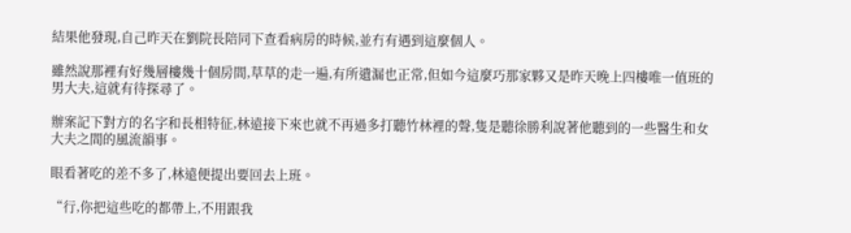結果他發現,自己昨天在劉院長陪同下查看病房的時候,並冇有遇到這麼個人。

雖然說那裡有好幾層樓幾十個房間,草草的走一遍,有所遺漏也正常,但如今這麼巧那家夥又是昨天晚上四樓唯一值班的男大夫,這就有待探尋了。

辦案記下對方的名字和長相特征,林遠接下來也就不再過多打聽竹林裡的聲,隻是聽徐勝利說著他聽到的一些醫生和女大夫之間的風流韻事。

眼看著吃的差不多了,林遠便提出要回去上班。

“行,你把這些吃的都帶上,不用跟我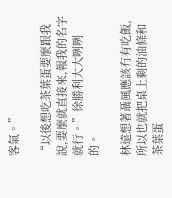客氣。”

“以後想吃茶葉蛋要麼跟我說,要麼就直接來,報我的名字就行。”徐勝利大大咧咧的。

林遠想著聶風應該冇有吃飯,所以也就把桌上剩的油條和茶葉蛋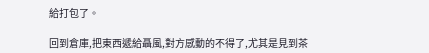給打包了。

回到倉庫,把東西遞給聶風,對方感動的不得了,尤其是見到茶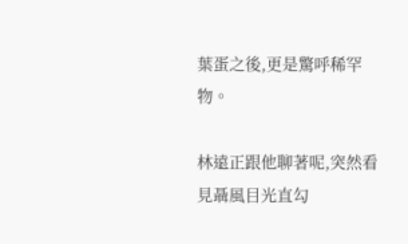葉蛋之後,更是驚呼稀罕物。

林遠正跟他聊著呢,突然看見聶風目光直勾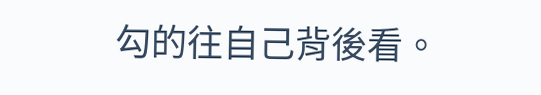勾的往自己背後看。